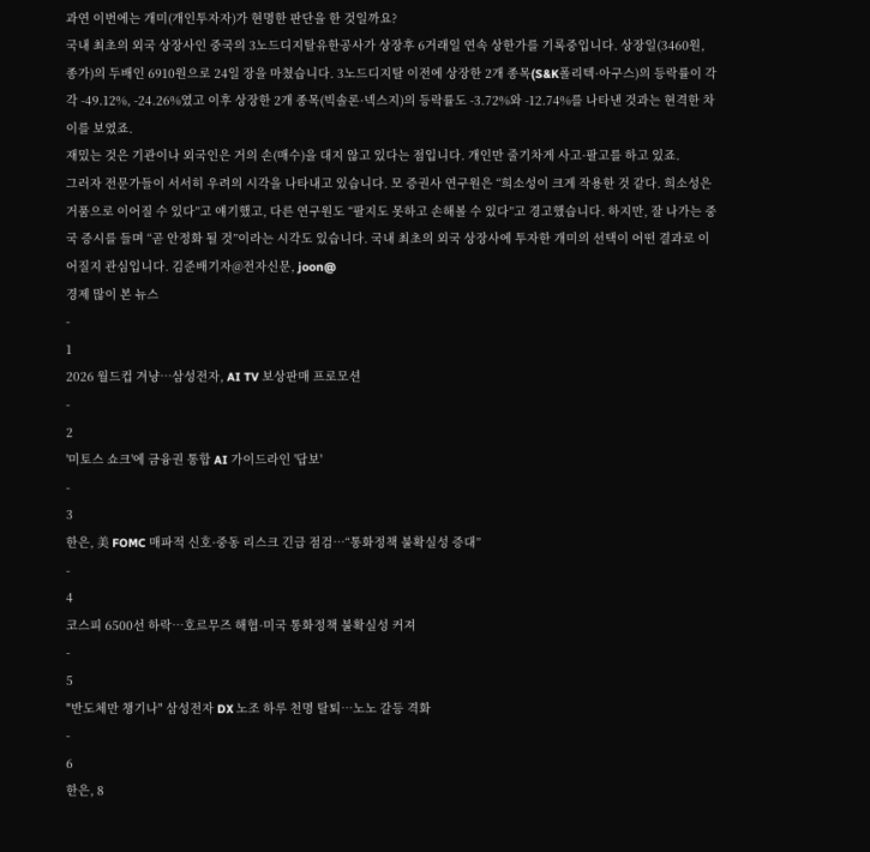과연 이번에는 개미(개인투자자)가 현명한 판단을 한 것일까요?
국내 최초의 외국 상장사인 중국의 3노드디지탈유한공사가 상장후 6거래일 연속 상한가를 기록중입니다. 상장일(3460원, 종가)의 두배인 6910원으로 24일 장을 마쳤습니다. 3노드디지탈 이전에 상장한 2개 종목(S&K폴리텍·아구스)의 등락률이 각각 -49.12%, -24.26%였고 이후 상장한 2개 종목(빅솔론·넥스지)의 등락률도 -3.72%와 -12.74%를 나타낸 것과는 현격한 차이를 보였죠.
재밌는 것은 기관이나 외국인은 거의 손(매수)을 대지 않고 있다는 점입니다. 개인만 줄기차게 사고·팔고를 하고 있죠.
그러자 전문가들이 서서히 우려의 시각을 나타내고 있습니다. 모 증권사 연구원은 “희소성이 크게 작용한 것 같다. 희소성은 거품으로 이어질 수 있다”고 얘기했고, 다른 연구원도 “팔지도 못하고 손해볼 수 있다”고 경고했습니다. 하지만, 잘 나가는 중국 증시를 들며 “곧 안정화 될 것”이라는 시각도 있습니다. 국내 최초의 외국 상장사에 투자한 개미의 선택이 어떤 결과로 이어질지 관심입니다. 김준배기자@전자신문, joon@
경제 많이 본 뉴스
-
1
2026 월드컵 겨냥…삼성전자, AI TV 보상판매 프로모션
-
2
'미토스 쇼크'에 금융권 통합 AI 가이드라인 '답보'
-
3
한은, 美 FOMC 매파적 신호·중동 리스크 긴급 점검…“통화정책 불확실성 증대”
-
4
코스피 6500선 하락…호르무즈 해협·미국 통화정책 불확실성 커져
-
5
"반도체만 챙기나" 삼성전자 DX 노조 하루 천명 탈퇴…노노 갈등 격화
-
6
한은, 8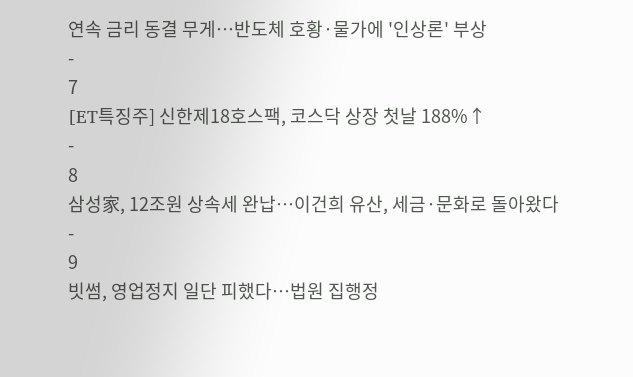연속 금리 동결 무게…반도체 호황·물가에 '인상론' 부상
-
7
[ET특징주] 신한제18호스팩, 코스닥 상장 첫날 188%↑
-
8
삼성家, 12조원 상속세 완납…이건희 유산, 세금·문화로 돌아왔다
-
9
빗썸, 영업정지 일단 피했다…법원 집행정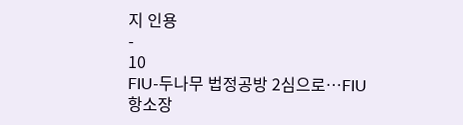지 인용
-
10
FIU-두나무 법정공방 2심으로…FIU 항소장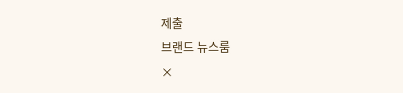제출
브랜드 뉴스룸
×